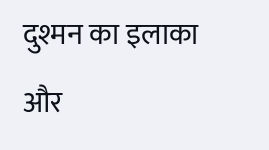दुश्मन का इलाका और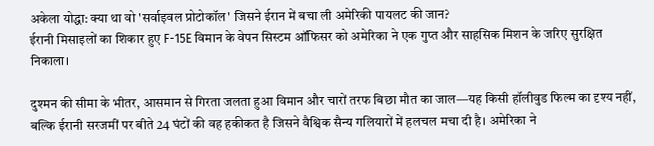अकेला योद्धा: क्या था वो 'सर्वाइवल प्रोटोकॉल' जिसने ईरान में बचा ली अमेरिकी पायलट की जान?
ईरानी मिसाइलों का शिकार हुए F-15E विमान के वेपन सिस्टम ऑफिसर को अमेरिका ने एक गुप्त और साहसिक मिशन के जरिए सुरक्षित निकाला।

दुश्मन की सीमा के भीतर, आसमान से गिरता जलता हुआ विमान और चारों तरफ बिछा मौत का जाल—यह किसी हॉलीवुड फिल्म का दृश्य नहीं, बल्कि ईरानी सरजमीं पर बीते 24 घंटों की वह हकीकत है जिसने वैश्विक सैन्य गलियारों में हलचल मचा दी है। अमेरिका ने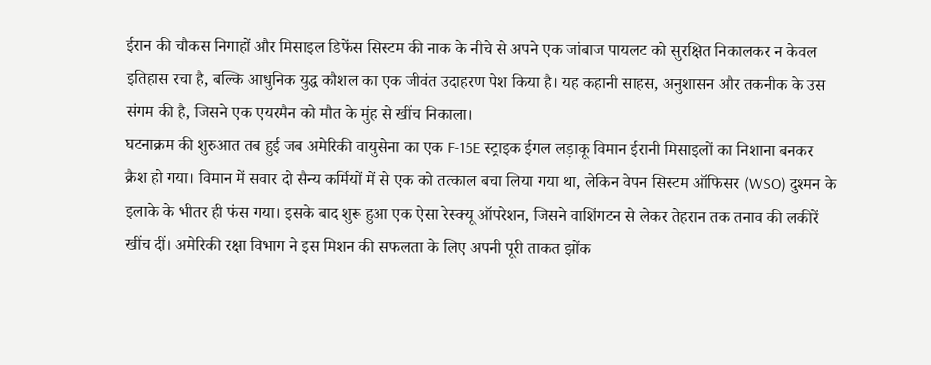ईरान की चौकस निगाहों और मिसाइल डिफेंस सिस्टम की नाक के नीचे से अपने एक जांबाज पायलट को सुरक्षित निकालकर न केवल इतिहास रचा है, बल्कि आधुनिक युद्ध कौशल का एक जीवंत उदाहरण पेश किया है। यह कहानी साहस, अनुशासन और तकनीक के उस संगम की है, जिसने एक एयरमैन को मौत के मुंह से खींच निकाला।
घटनाक्रम की शुरुआत तब हुई जब अमेरिकी वायुसेना का एक F-15E स्ट्राइक ईगल लड़ाकू विमान ईरानी मिसाइलों का निशाना बनकर क्रैश हो गया। विमान में सवार दो सैन्य कर्मियों में से एक को तत्काल बचा लिया गया था, लेकिन वेपन सिस्टम ऑफिसर (WSO) दुश्मन के इलाके के भीतर ही फंस गया। इसके बाद शुरू हुआ एक ऐसा रेस्क्यू ऑपरेशन, जिसने वाशिंगटन से लेकर तेहरान तक तनाव की लकीरें खींच दीं। अमेरिकी रक्षा विभाग ने इस मिशन की सफलता के लिए अपनी पूरी ताकत झोंक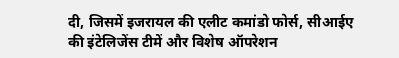दी, जिसमें इजरायल की एलीट कमांडो फोर्स, सीआईए की इंटेलिजेंस टीमें और विशेष ऑपरेशन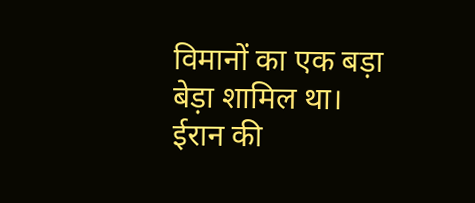विमानों का एक बड़ा बेड़ा शामिल था।
ईरान की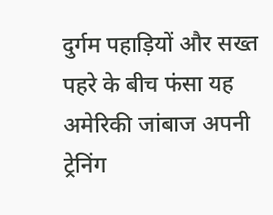दुर्गम पहाड़ियों और सख्त पहरे के बीच फंसा यह अमेरिकी जांबाज अपनी ट्रेनिंग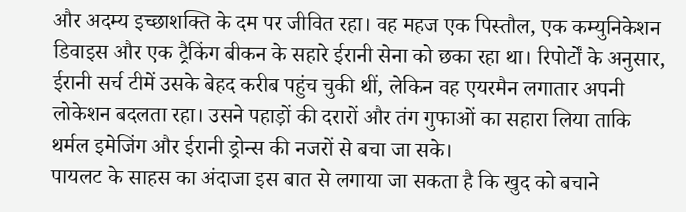और अदम्य इच्छाशक्ति के दम पर जीवित रहा। वह महज एक पिस्तौल, एक कम्युनिकेशन डिवाइस और एक ट्रैकिंग बीकन के सहारे ईरानी सेना को छका रहा था। रिपोर्टों के अनुसार, ईरानी सर्च टीमें उसके बेहद करीब पहुंच चुकी थीं, लेकिन वह एयरमैन लगातार अपनी लोकेशन बदलता रहा। उसने पहाड़ों की दरारों और तंग गुफाओं का सहारा लिया ताकि थर्मल इमेजिंग और ईरानी ड्रोन्स की नजरों से बचा जा सके।
पायलट के साहस का अंदाजा इस बात से लगाया जा सकता है कि खुद को बचाने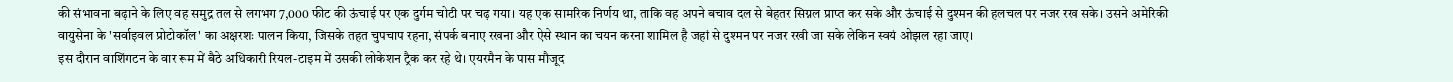की संभावना बढ़ाने के लिए वह समुद्र तल से लगभग 7,000 फीट की ऊंचाई पर एक दुर्गम चोटी पर चढ़ गया। यह एक सामरिक निर्णय था, ताकि वह अपने बचाव दल से बेहतर सिग्नल प्राप्त कर सके और ऊंचाई से दुश्मन की हलचल पर नजर रख सके। उसने अमेरिकी वायुसेना के 'सर्वाइवल प्रोटोकॉल' का अक्षरशः पालन किया, जिसके तहत चुपचाप रहना, संपर्क बनाए रखना और ऐसे स्थान का चयन करना शामिल है जहां से दुश्मन पर नजर रखी जा सके लेकिन स्वयं ओझल रहा जाए।
इस दौरान वाशिंगटन के वार रूम में बैठे अधिकारी रियल-टाइम में उसकी लोकेशन ट्रैक कर रहे थे। एयरमैन के पास मौजूद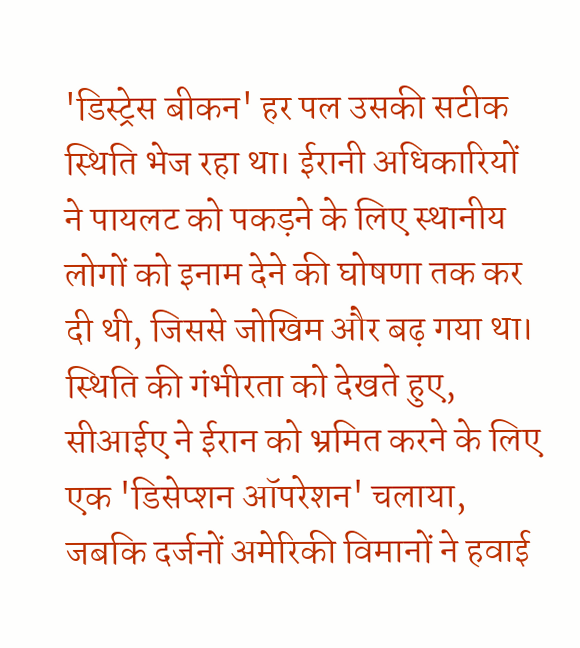'डिस्ट्रेस बीकन' हर पल उसकी सटीक स्थिति भेज रहा था। ईरानी अधिकारियों ने पायलट को पकड़ने के लिए स्थानीय लोगों को इनाम देने की घोषणा तक कर दी थी, जिससे जोखिम और बढ़ गया था। स्थिति की गंभीरता को देखते हुए, सीआईए ने ईरान को भ्रमित करने के लिए एक 'डिसेप्शन ऑपरेशन' चलाया, जबकि दर्जनों अमेरिकी विमानों ने हवाई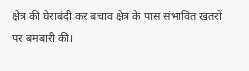क्षेत्र की घेराबंदी कर बचाव क्षेत्र के पास संभावित खतरों पर बमबारी की।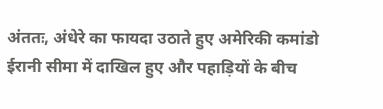अंततः, अंधेरे का फायदा उठाते हुए अमेरिकी कमांडो ईरानी सीमा में दाखिल हुए और पहाड़ियों के बीच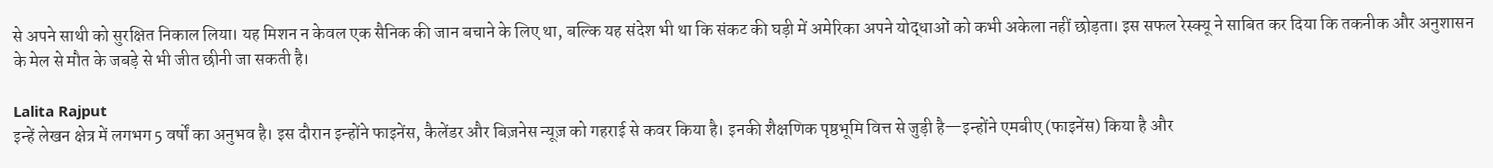से अपने साथी को सुरक्षित निकाल लिया। यह मिशन न केवल एक सैनिक की जान बचाने के लिए था, बल्कि यह संदेश भी था कि संकट की घड़ी में अमेरिका अपने योद्धाओं को कभी अकेला नहीं छोड़ता। इस सफल रेस्क्यू ने साबित कर दिया कि तकनीक और अनुशासन के मेल से मौत के जबड़े से भी जीत छीनी जा सकती है।

Lalita Rajput
इन्हें लेखन क्षेत्र में लगभग 5 वर्षों का अनुभव है। इस दौरान इन्होंने फाइनेंस, कैलेंडर और बिज़नेस न्यूज़ को गहराई से कवर किया है। इनकी शैक्षणिक पृष्ठभूमि वित्त से जुड़ी है—इन्होंने एमबीए (फाइनेंस) किया है और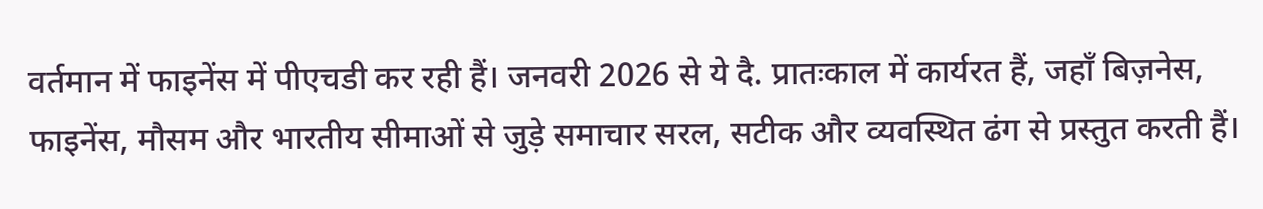वर्तमान में फाइनेंस में पीएचडी कर रही हैं। जनवरी 2026 से ये दै. प्रातःकाल में कार्यरत हैं, जहाँ बिज़नेस, फाइनेंस, मौसम और भारतीय सीमाओं से जुड़े समाचार सरल, सटीक और व्यवस्थित ढंग से प्रस्तुत करती हैं।